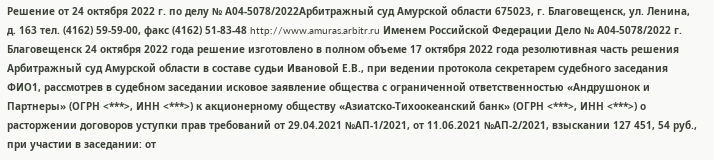Решение от 24 октября 2022 г. по делу № А04-5078/2022Арбитражный суд Амурской области 675023, г. Благовещенск, ул. Ленина, д. 163 тел. (4162) 59-59-00, факс (4162) 51-83-48 http://www.amuras.arbitr.ru Именем Российской Федерации Дело № А04-5078/2022 г. Благовещенск 24 октября 2022 года решение изготовлено в полном объеме 17 октября 2022 года резолютивная часть решения Арбитражный суд Амурской области в составе судьи Ивановой Е.В., при ведении протокола секретарем судебного заседания ФИО1, рассмотрев в судебном заседании исковое заявление общества с ограниченной ответственностью «Андрушонок и Партнеры» (ОГРН <***>, ИНН <***>) к акционерному обществу «Азиатско-Тихоокеанский банк» (ОГРН <***>, ИНН <***>) о расторжении договоров уступки прав требований от 29.04.2021 №АП-1/2021, от 11.06.2021 №АП-2/2021, взыскании 127 451, 54 руб., при участии в заседании: от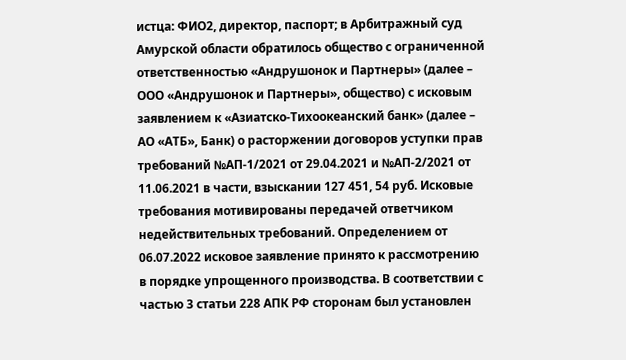истца: ФИО2, директор, паспорт; в Арбитражный суд Амурской области обратилось общество с ограниченной ответственностью «Андрушонок и Партнеры» (далее – ООО «Андрушонок и Партнеры», общество) с исковым заявлением к «Азиатско-Тихоокеанский банк» (далее – АО «АТБ», Банк) о расторжении договоров уступки прав требований №АП-1/2021 от 29.04.2021 и №АП-2/2021 от 11.06.2021 в части, взыскании 127 451, 54 руб. Исковые требования мотивированы передачей ответчиком недействительных требований. Определением от 06.07.2022 исковое заявление принято к рассмотрению в порядке упрощенного производства. В соответствии с частью 3 статьи 228 АПК РФ сторонам был установлен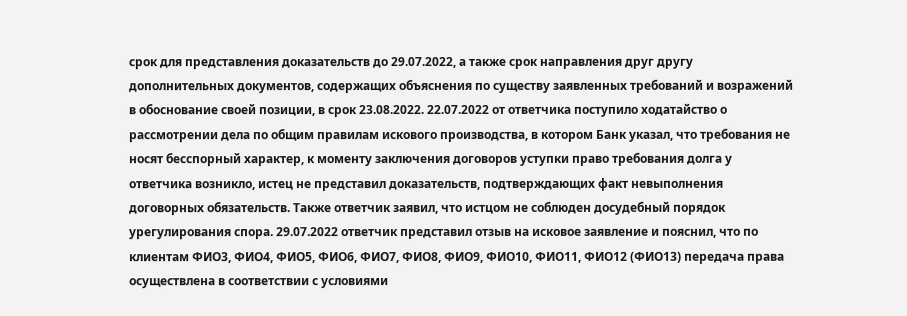срок для представления доказательств до 29.07.2022, а также срок направления друг другу дополнительных документов, содержащих объяснения по существу заявленных требований и возражений в обоснование своей позиции, в срок 23.08.2022. 22.07.2022 от ответчика поступило ходатайство о рассмотрении дела по общим правилам искового производства, в котором Банк указал, что требования не носят бесспорный характер, к моменту заключения договоров уступки право требования долга у ответчика возникло, истец не представил доказательств, подтверждающих факт невыполнения договорных обязательств. Также ответчик заявил, что истцом не соблюден досудебный порядок урегулирования спора. 29.07.2022 ответчик представил отзыв на исковое заявление и пояснил, что по клиентам ФИО3, ФИО4, ФИО5, ФИО6, ФИО7, ФИО8, ФИО9, ФИО10, ФИО11, ФИО12 (ФИО13) передача права осуществлена в соответствии с условиями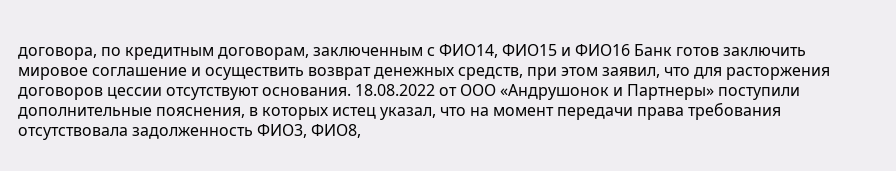договора, по кредитным договорам, заключенным с ФИО14, ФИО15 и ФИО16 Банк готов заключить мировое соглашение и осуществить возврат денежных средств, при этом заявил, что для расторжения договоров цессии отсутствуют основания. 18.08.2022 от ООО «Андрушонок и Партнеры» поступили дополнительные пояснения, в которых истец указал, что на момент передачи права требования отсутствовала задолженность ФИО3, ФИО8,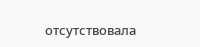отсутствовала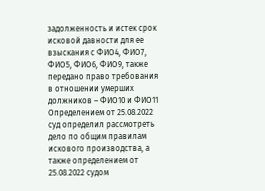задолженность и истек срок исковой давности для ее взыскания с ФИО4, ФИО7, ФИО5, ФИО6, ФИО9, также передано право требования в отношении умерших должников – ФИО10 и ФИО11 Определением от 25.08.2022 суд определил рассмотреть дело по общим правилам искового производства, а также определением от 25.08.2022 судом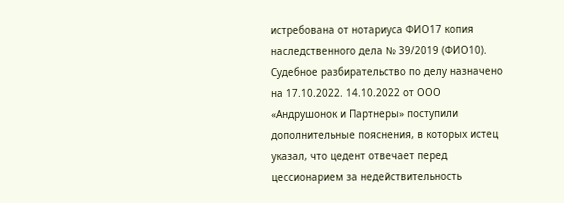истребована от нотариуса ФИО17 копия наследственного дела № 39/2019 (ФИО10). Судебное разбирательство по делу назначено на 17.10.2022. 14.10.2022 от ООО «Андрушонок и Партнеры» поступили дополнительные пояснения, в которых истец указал, что цедент отвечает перед цессионарием за недействительность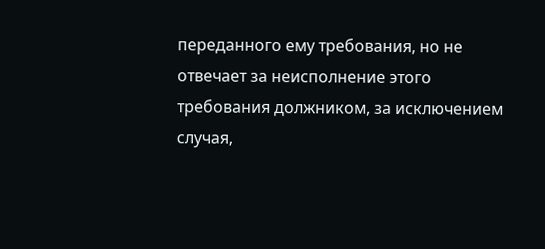переданного ему требования, но не отвечает за неисполнение этого требования должником, за исключением случая,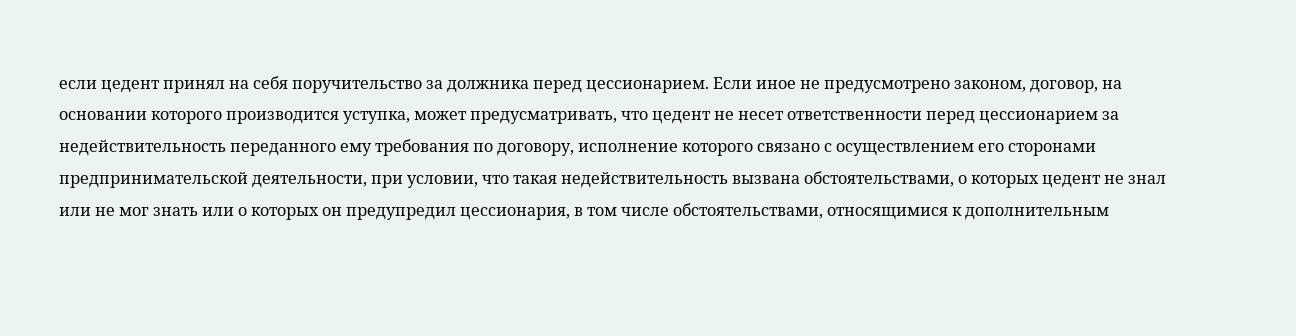если цедент принял на себя поручительство за должника перед цессионарием. Если иное не предусмотрено законом, договор, на основании которого производится уступка, может предусматривать, что цедент не несет ответственности перед цессионарием за недействительность переданного ему требования по договору, исполнение которого связано с осуществлением его сторонами предпринимательской деятельности, при условии, что такая недействительность вызвана обстоятельствами, о которых цедент не знал или не мог знать или о которых он предупредил цессионария, в том числе обстоятельствами, относящимися к дополнительным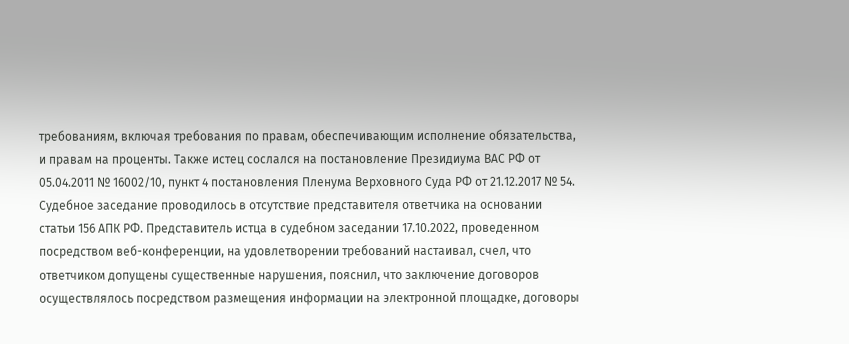требованиям, включая требования по правам, обеспечивающим исполнение обязательства, и правам на проценты. Также истец сослался на постановление Президиума ВАС РФ от 05.04.2011 № 16002/10, пункт 4 постановления Пленума Верховного Суда РФ от 21.12.2017 № 54. Судебное заседание проводилось в отсутствие представителя ответчика на основании статьи 156 АПК РФ. Представитель истца в судебном заседании 17.10.2022, проведенном посредством веб-конференции, на удовлетворении требований настаивал, счел, что ответчиком допущены существенные нарушения, пояснил, что заключение договоров осуществлялось посредством размещения информации на электронной площадке, договоры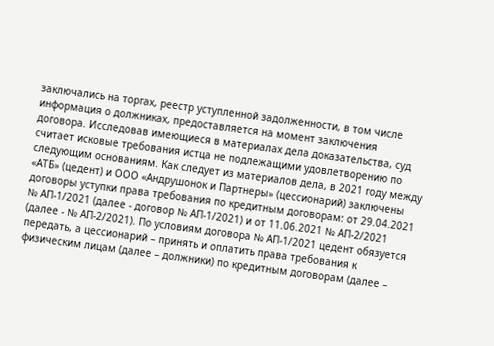заключались на торгах, реестр уступленной задолженности, в том числе информация о должниках, предоставляется на момент заключения договора. Исследовав имеющиеся в материалах дела доказательства, суд считает исковые требования истца не подлежащими удовлетворению по следующим основаниям. Как следует из материалов дела, в 2021 году между «АТБ» (цедент) и ООО «Андрушонок и Партнеры» (цессионарий) заключены договоры уступки права требования по кредитным договорам: от 29.04.2021 № АП-1/2021 (далее - договор № АП-1/2021) и от 11.06.2021 № АП-2/2021 (далее - № АП-2/2021). По условиям договора № АП-1/2021 цедент обязуется передать, а цессионарий – принять и оплатить права требования к физическим лицам (далее – должники) по кредитным договорам (далее –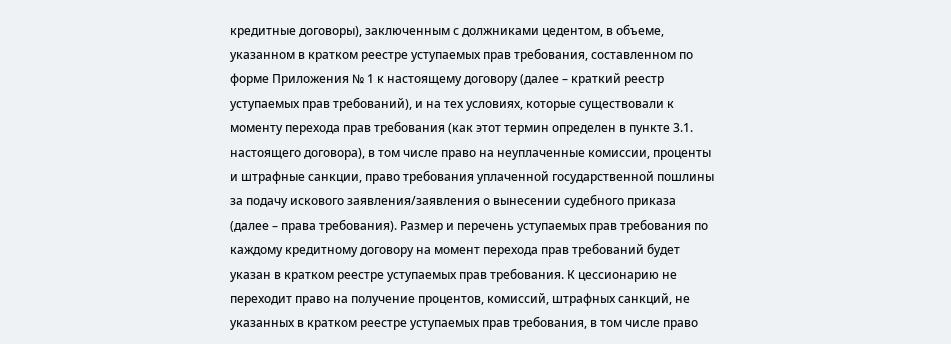кредитные договоры), заключенным с должниками цедентом, в объеме, указанном в кратком реестре уступаемых прав требования, составленном по форме Приложения № 1 к настоящему договору (далее – краткий реестр уступаемых прав требований), и на тех условиях, которые существовали к моменту перехода прав требования (как этот термин определен в пункте 3.1. настоящего договора), в том числе право на неуплаченные комиссии, проценты и штрафные санкции, право требования уплаченной государственной пошлины за подачу искового заявления/заявления о вынесении судебного приказа (далее – права требования). Размер и перечень уступаемых прав требования по каждому кредитному договору на момент перехода прав требований будет указан в кратком реестре уступаемых прав требования. К цессионарию не переходит право на получение процентов, комиссий, штрафных санкций, не указанных в кратком реестре уступаемых прав требования, в том числе право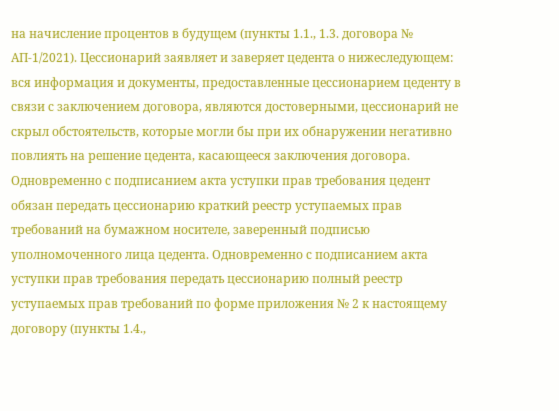на начисление процентов в будущем (пункты 1.1., 1.3. договора № АП-1/2021). Цессионарий заявляет и заверяет цедента о нижеследующем: вся информация и документы, предоставленные цессионарием цеденту в связи с заключением договора, являются достоверными, цессионарий не скрыл обстоятельств, которые могли бы при их обнаружении негативно повлиять на решение цедента, касающееся заключения договора. Одновременно с подписанием акта уступки прав требования цедент обязан передать цессионарию краткий реестр уступаемых прав требований на бумажном носителе, заверенный подписью уполномоченного лица цедента. Одновременно с подписанием акта уступки прав требования передать цессионарию полный реестр уступаемых прав требований по форме приложения № 2 к настоящему договору (пункты 1.4.,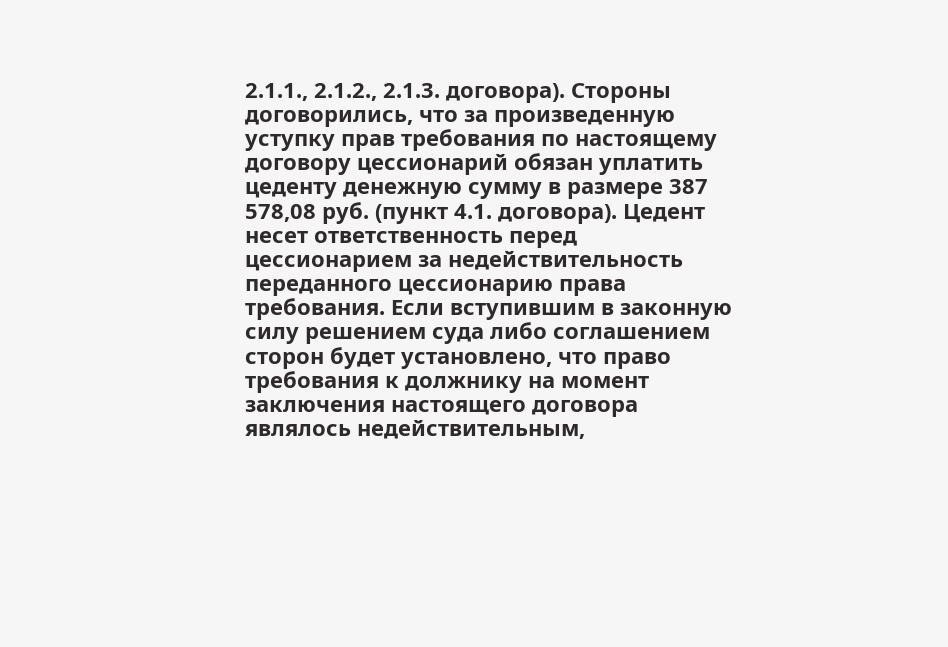2.1.1., 2.1.2., 2.1.3. договора). Стороны договорились, что за произведенную уступку прав требования по настоящему договору цессионарий обязан уплатить цеденту денежную сумму в размере 387 578,08 руб. (пункт 4.1. договора). Цедент несет ответственность перед цессионарием за недействительность переданного цессионарию права требования. Если вступившим в законную силу решением суда либо соглашением сторон будет установлено, что право требования к должнику на момент заключения настоящего договора являлось недействительным,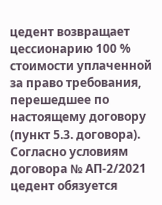цедент возвращает цессионарию 100 % стоимости уплаченной за право требования, перешедшее по настоящему договору (пункт 5.3. договора). Согласно условиям договора № АП-2/2021 цедент обязуется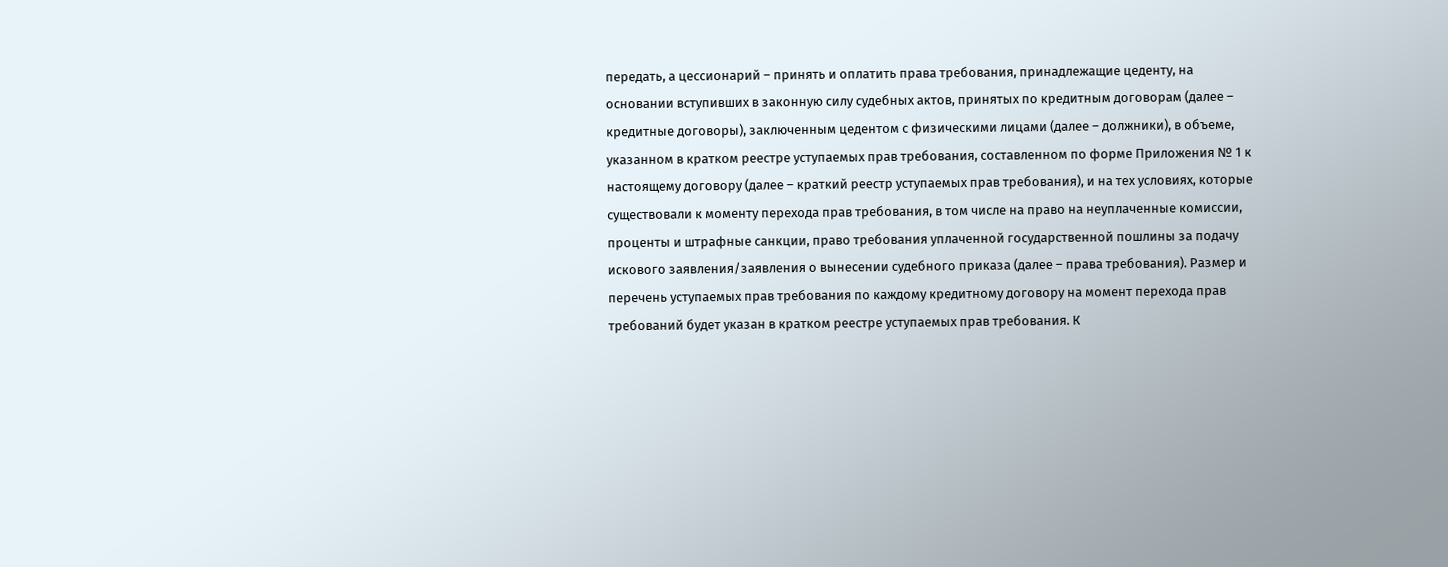передать, а цессионарий – принять и оплатить права требования, принадлежащие цеденту, на основании вступивших в законную силу судебных актов, принятых по кредитным договорам (далее – кредитные договоры), заключенным цедентом с физическими лицами (далее – должники), в объеме, указанном в кратком реестре уступаемых прав требования, составленном по форме Приложения № 1 к настоящему договору (далее – краткий реестр уступаемых прав требования), и на тех условиях, которые существовали к моменту перехода прав требования, в том числе на право на неуплаченные комиссии, проценты и штрафные санкции, право требования уплаченной государственной пошлины за подачу искового заявления/заявления о вынесении судебного приказа (далее – права требования). Размер и перечень уступаемых прав требования по каждому кредитному договору на момент перехода прав требований будет указан в кратком реестре уступаемых прав требования. К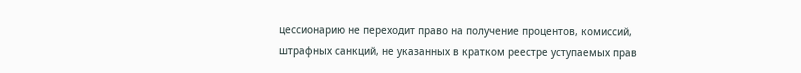цессионарию не переходит право на получение процентов, комиссий, штрафных санкций, не указанных в кратком реестре уступаемых прав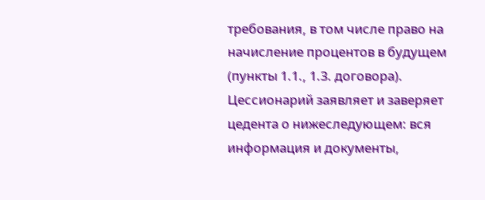требования, в том числе право на начисление процентов в будущем (пункты 1.1., 1.3. договора). Цессионарий заявляет и заверяет цедента о нижеследующем: вся информация и документы,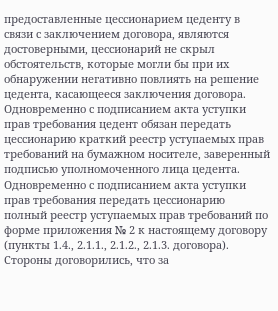предоставленные цессионарием цеденту в связи с заключением договора, являются достоверными, цессионарий не скрыл обстоятельств, которые могли бы при их обнаружении негативно повлиять на решение цедента, касающееся заключения договора. Одновременно с подписанием акта уступки прав требования цедент обязан передать цессионарию краткий реестр уступаемых прав требований на бумажном носителе, заверенный подписью уполномоченного лица цедента. Одновременно с подписанием акта уступки прав требования передать цессионарию полный реестр уступаемых прав требований по форме приложения № 2 к настоящему договору (пункты 1.4., 2.1.1., 2.1.2., 2.1.3. договора). Стороны договорились, что за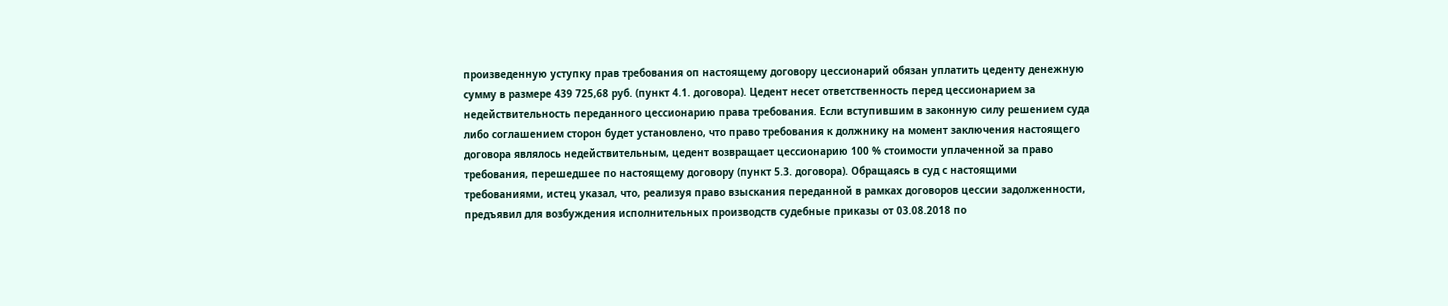произведенную уступку прав требования оп настоящему договору цессионарий обязан уплатить цеденту денежную сумму в размере 439 725,68 руб. (пункт 4.1. договора). Цедент несет ответственность перед цессионарием за недействительность переданного цессионарию права требования. Если вступившим в законную силу решением суда либо соглашением сторон будет установлено, что право требования к должнику на момент заключения настоящего договора являлось недействительным, цедент возвращает цессионарию 100 % стоимости уплаченной за право требования, перешедшее по настоящему договору (пункт 5.3. договора). Обращаясь в суд с настоящими требованиями, истец указал, что, реализуя право взыскания переданной в рамках договоров цессии задолженности, предъявил для возбуждения исполнительных производств судебные приказы от 03.08.2018 по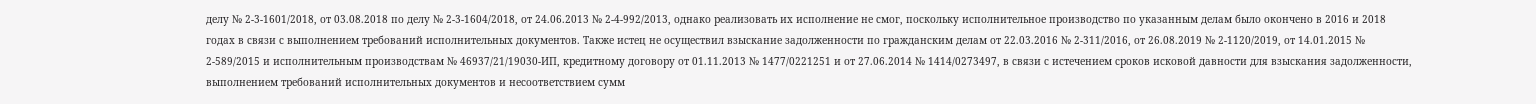делу № 2-3-1601/2018, от 03.08.2018 по делу № 2-3-1604/2018, от 24.06.2013 № 2-4-992/2013, однако реализовать их исполнение не смог, поскольку исполнительное производство по указанным делам было окончено в 2016 и 2018 годах в связи с выполнением требований исполнительных документов. Также истец не осуществил взыскание задолженности по гражданским делам от 22.03.2016 № 2-311/2016, от 26.08.2019 № 2-1120/2019, от 14.01.2015 № 2-589/2015 и исполнительным производствам № 46937/21/19030-ИП, кредитному договору от 01.11.2013 № 1477/0221251 и от 27.06.2014 № 1414/0273497, в связи с истечением сроков исковой давности для взыскания задолженности, выполнением требований исполнительных документов и несоответствием сумм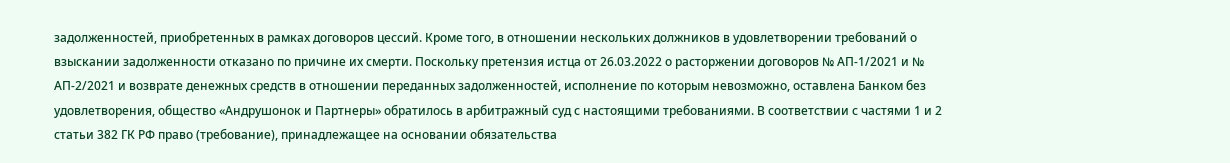задолженностей, приобретенных в рамках договоров цессий. Кроме того, в отношении нескольких должников в удовлетворении требований о взыскании задолженности отказано по причине их смерти. Поскольку претензия истца от 26.03.2022 о расторжении договоров № АП-1/2021 и № АП-2/2021 и возврате денежных средств в отношении переданных задолженностей, исполнение по которым невозможно, оставлена Банком без удовлетворения, общество «Андрушонок и Партнеры» обратилось в арбитражный суд с настоящими требованиями. В соответствии с частями 1 и 2 статьи 382 ГК РФ право (требование), принадлежащее на основании обязательства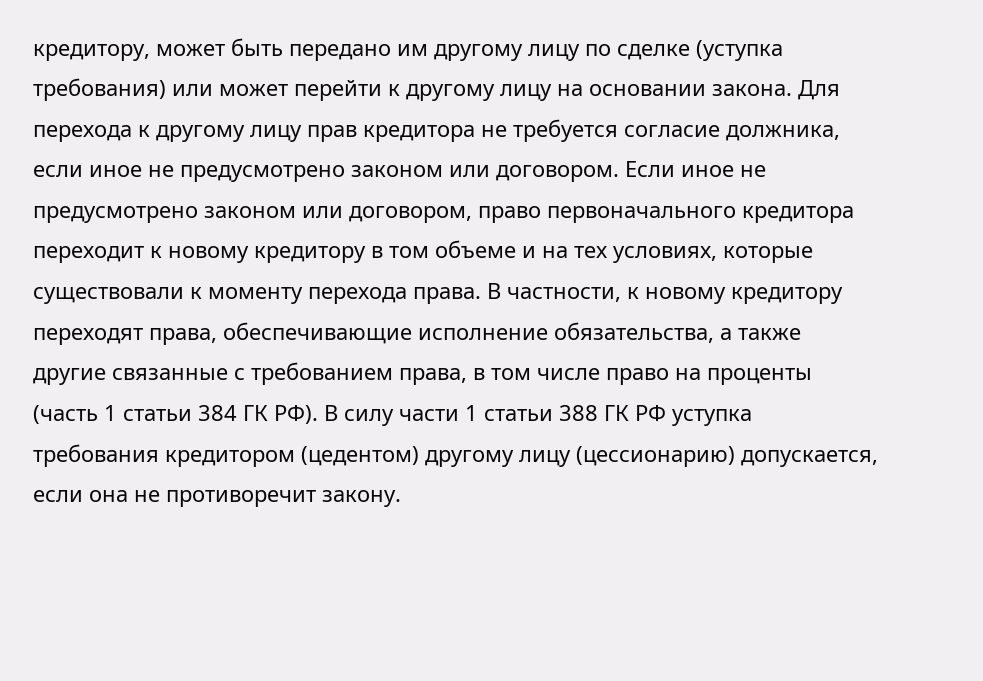кредитору, может быть передано им другому лицу по сделке (уступка требования) или может перейти к другому лицу на основании закона. Для перехода к другому лицу прав кредитора не требуется согласие должника, если иное не предусмотрено законом или договором. Если иное не предусмотрено законом или договором, право первоначального кредитора переходит к новому кредитору в том объеме и на тех условиях, которые существовали к моменту перехода права. В частности, к новому кредитору переходят права, обеспечивающие исполнение обязательства, а также другие связанные с требованием права, в том числе право на проценты (часть 1 статьи 384 ГК РФ). В силу части 1 статьи 388 ГК РФ уступка требования кредитором (цедентом) другому лицу (цессионарию) допускается, если она не противоречит закону.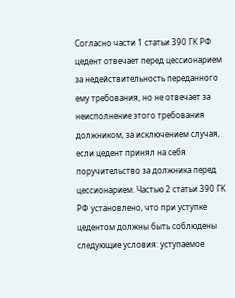Согласно части 1 статьи 390 ГК РФ цедент отвечает перед цессионарием за недействительность переданного ему требования, но не отвечает за неисполнение этого требования должником, за исключением случая, если цедент принял на себя поручительство за должника перед цессионарием. Частью 2 статьи 390 ГК РФ установлено, что при уступке цедентом должны быть соблюдены следующие условия: уступаемое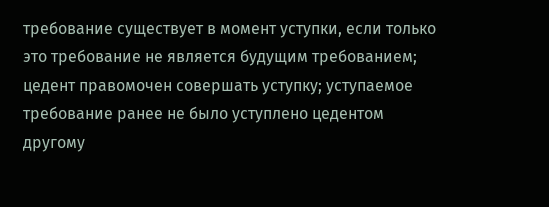требование существует в момент уступки, если только это требование не является будущим требованием; цедент правомочен совершать уступку; уступаемое требование ранее не было уступлено цедентом другому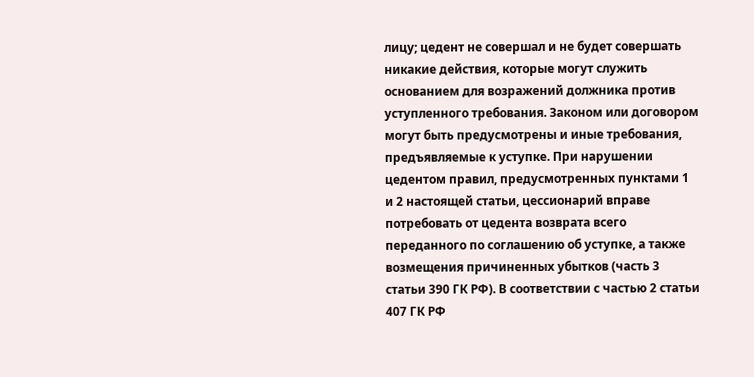лицу; цедент не совершал и не будет совершать никакие действия, которые могут служить основанием для возражений должника против уступленного требования. Законом или договором могут быть предусмотрены и иные требования, предъявляемые к уступке. При нарушении цедентом правил, предусмотренных пунктами 1 и 2 настоящей статьи, цессионарий вправе потребовать от цедента возврата всего переданного по соглашению об уступке, а также возмещения причиненных убытков (часть 3 статьи 390 ГК РФ). В соответствии с частью 2 статьи 407 ГК РФ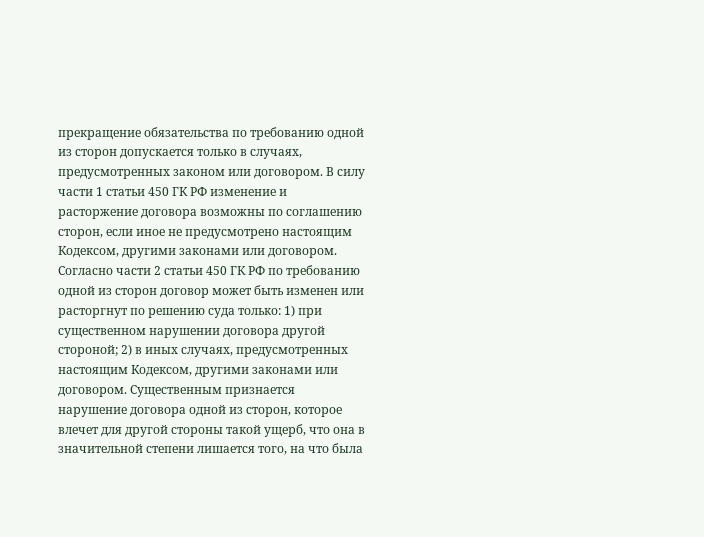прекращение обязательства по требованию одной из сторон допускается только в случаях, предусмотренных законом или договором. В силу части 1 статьи 450 ГК РФ изменение и расторжение договора возможны по соглашению сторон, если иное не предусмотрено настоящим Кодексом, другими законами или договором. Согласно части 2 статьи 450 ГК РФ по требованию одной из сторон договор может быть изменен или расторгнут по решению суда только: 1) при существенном нарушении договора другой стороной; 2) в иных случаях, предусмотренных настоящим Кодексом, другими законами или договором. Существенным признается нарушение договора одной из сторон, которое влечет для другой стороны такой ущерб, что она в значительной степени лишается того, на что была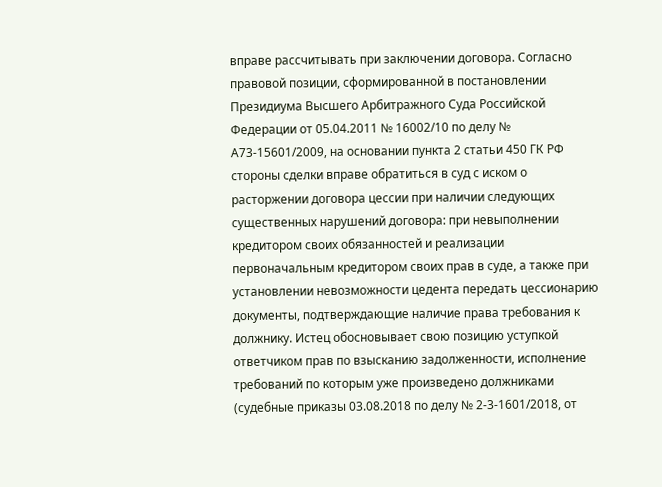вправе рассчитывать при заключении договора. Согласно правовой позиции, сформированной в постановлении Президиума Высшего Арбитражного Суда Российской Федерации от 05.04.2011 № 16002/10 по делу № А73-15601/2009, на основании пункта 2 статьи 450 ГК РФ стороны сделки вправе обратиться в суд с иском о расторжении договора цессии при наличии следующих существенных нарушений договора: при невыполнении кредитором своих обязанностей и реализации первоначальным кредитором своих прав в суде, а также при установлении невозможности цедента передать цессионарию документы, подтверждающие наличие права требования к должнику. Истец обосновывает свою позицию уступкой ответчиком прав по взысканию задолженности, исполнение требований по которым уже произведено должниками (судебные приказы 03.08.2018 по делу № 2-3-1601/2018, от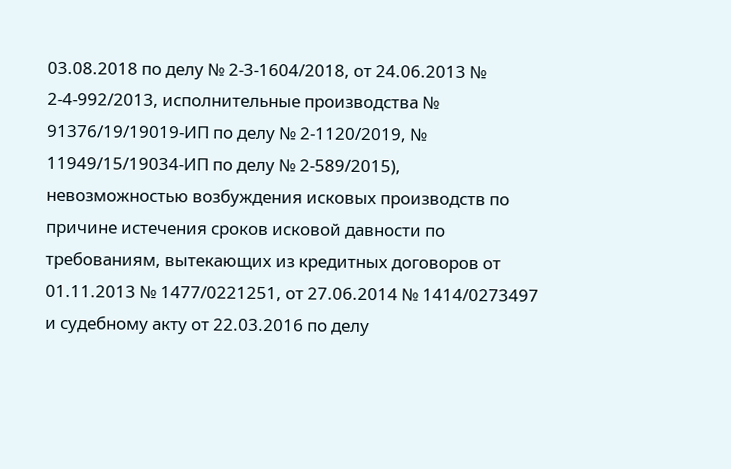03.08.2018 по делу № 2-3-1604/2018, от 24.06.2013 № 2-4-992/2013, исполнительные производства № 91376/19/19019-ИП по делу № 2-1120/2019, № 11949/15/19034-ИП по делу № 2-589/2015), невозможностью возбуждения исковых производств по причине истечения сроков исковой давности по требованиям, вытекающих из кредитных договоров от 01.11.2013 № 1477/0221251, от 27.06.2014 № 1414/0273497 и судебному акту от 22.03.2016 по делу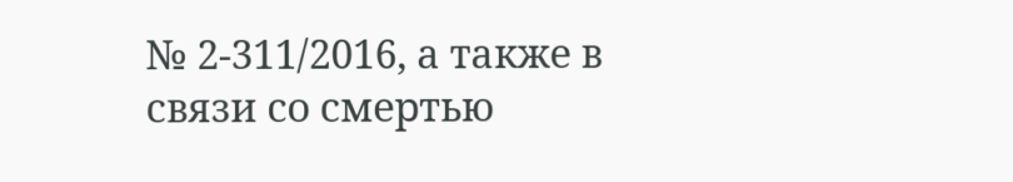№ 2-311/2016, а также в связи со смертью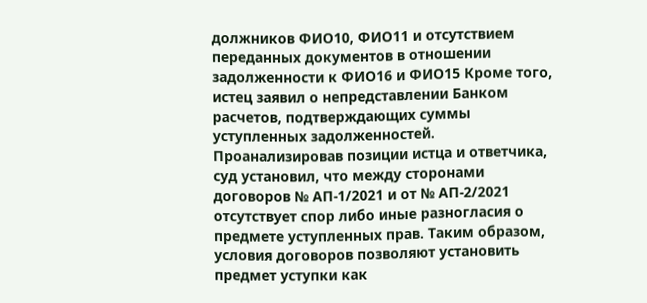должников ФИО10, ФИО11 и отсутствием переданных документов в отношении задолженности к ФИО16 и ФИО15 Кроме того, истец заявил о непредставлении Банком расчетов, подтверждающих суммы уступленных задолженностей. Проанализировав позиции истца и ответчика, суд установил, что между сторонами договоров № АП-1/2021 и от № АП-2/2021 отсутствует спор либо иные разногласия о предмете уступленных прав. Таким образом, условия договоров позволяют установить предмет уступки как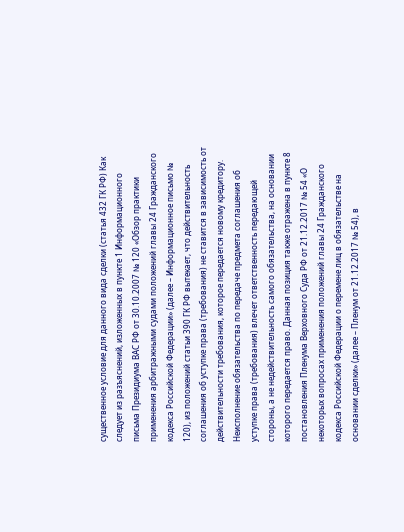существенное условие для данного вида сделки (статья 432 ГК РФ) Как следует из разъяснений, изложенных в пункте 1 Информационного письма Президиума ВАС РФ от 30.10.2007 № 120 «Обзор практики применения арбитражными судами положений главы 24 Гражданского кодекса Российской Федерации» (далее – Информационное письмо № 120), из положений статьи 390 ГК РФ вытекает, что действительность соглашения об уступке права (требования) не ставится в зависимость от действительности требования, которое передается новому кредитору. Неисполнение обязательства по передаче предмета соглашения об уступке права (требования) влечет ответственность передающей стороны, а не недействительность самого обязательства, на основании которого передается право. Данная позиция также отражена в пункте 8 постановления Пленума Верховного Суда РФ от 21.12.2017 № 54 «О некоторых вопросах применения положений главы 24 Гражданского кодекса Российской Федерации о перемене лиц в обязательстве на основании сделки» (далее – Пленум от 21.12.2017 № 54), в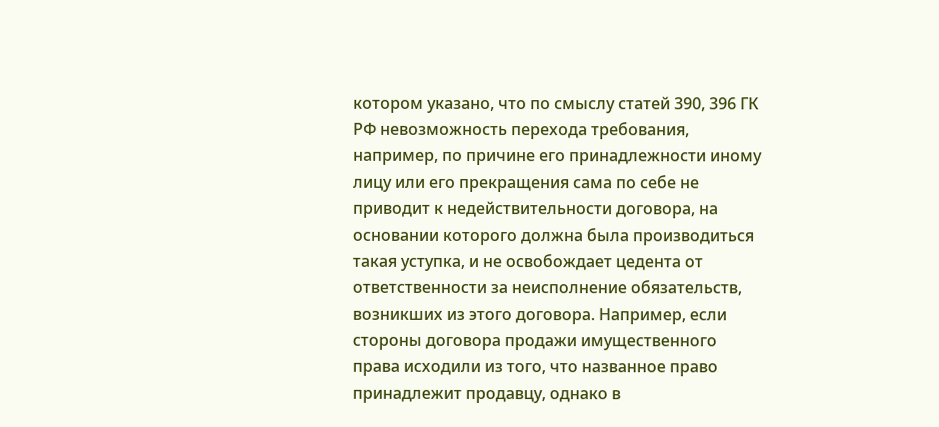котором указано, что по смыслу статей 390, 396 ГК РФ невозможность перехода требования, например, по причине его принадлежности иному лицу или его прекращения сама по себе не приводит к недействительности договора, на основании которого должна была производиться такая уступка, и не освобождает цедента от ответственности за неисполнение обязательств, возникших из этого договора. Например, если стороны договора продажи имущественного права исходили из того, что названное право принадлежит продавцу, однако в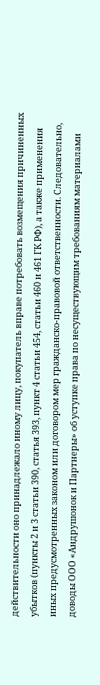действительности оно принадлежало иному лицу, покупатель вправе потребовать возмещения причиненных убытков (пункты 2 и 3 статьи 390, статья 393, пункт 4 статьи 454, статьи 460 и 461 ГК РФ), а также применения иных предусмотренных законом или договором мер гражданско-правовой ответственности. Следовательно, доводы ООО «Андрушонок и Партнеры» об уступке права по несуществующим требованиям материалами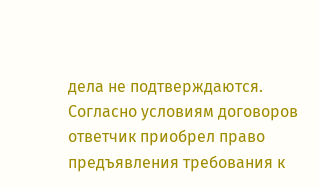дела не подтверждаются. Согласно условиям договоров ответчик приобрел право предъявления требования к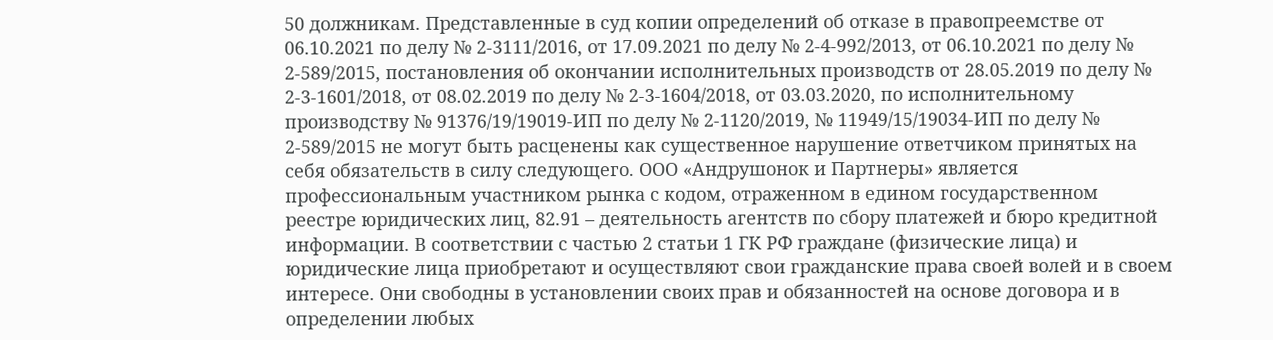50 должникам. Представленные в суд копии определений об отказе в правопреемстве от 06.10.2021 по делу № 2-3111/2016, от 17.09.2021 по делу № 2-4-992/2013, от 06.10.2021 по делу № 2-589/2015, постановления об окончании исполнительных производств от 28.05.2019 по делу № 2-3-1601/2018, от 08.02.2019 по делу № 2-3-1604/2018, от 03.03.2020, по исполнительному производству № 91376/19/19019-ИП по делу № 2-1120/2019, № 11949/15/19034-ИП по делу № 2-589/2015 не могут быть расценены как существенное нарушение ответчиком принятых на себя обязательств в силу следующего. ООО «Андрушонок и Партнеры» является профессиональным участником рынка с кодом, отраженном в едином государственном реестре юридических лиц, 82.91 – деятельность агентств по сбору платежей и бюро кредитной информации. В соответствии с частью 2 статьи 1 ГК РФ граждане (физические лица) и юридические лица приобретают и осуществляют свои гражданские права своей волей и в своем интересе. Они свободны в установлении своих прав и обязанностей на основе договора и в определении любых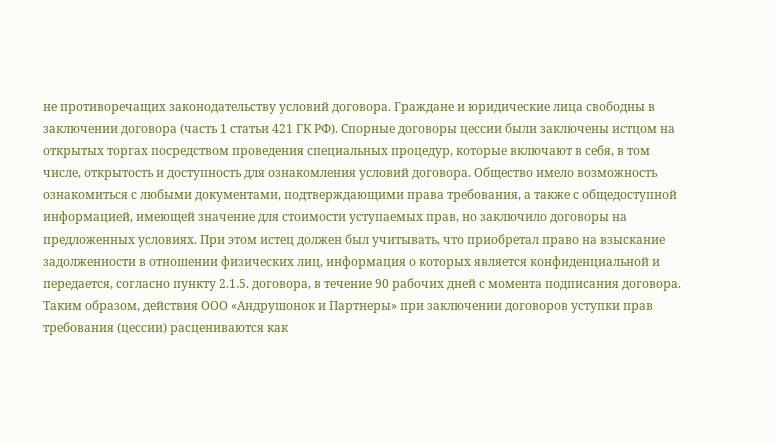не противоречащих законодательству условий договора. Граждане и юридические лица свободны в заключении договора (часть 1 статьи 421 ГК РФ). Спорные договоры цессии были заключены истцом на открытых торгах посредством проведения специальных процедур, которые включают в себя, в том числе, открытость и доступность для ознакомления условий договора. Общество имело возможность ознакомиться с любыми документами, подтверждающими права требования, а также с общедоступной информацией, имеющей значение для стоимости уступаемых прав, но заключило договоры на предложенных условиях. При этом истец должен был учитывать, что приобретал право на взыскание задолженности в отношении физических лиц, информация о которых является конфиденциальной и передается, согласно пункту 2.1.5. договора, в течение 90 рабочих дней с момента подписания договора. Таким образом, действия ООО «Андрушонок и Партнеры» при заключении договоров уступки прав требования (цессии) расцениваются как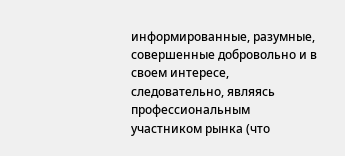информированные, разумные, совершенные добровольно и в своем интересе, следовательно, являясь профессиональным участником рынка (что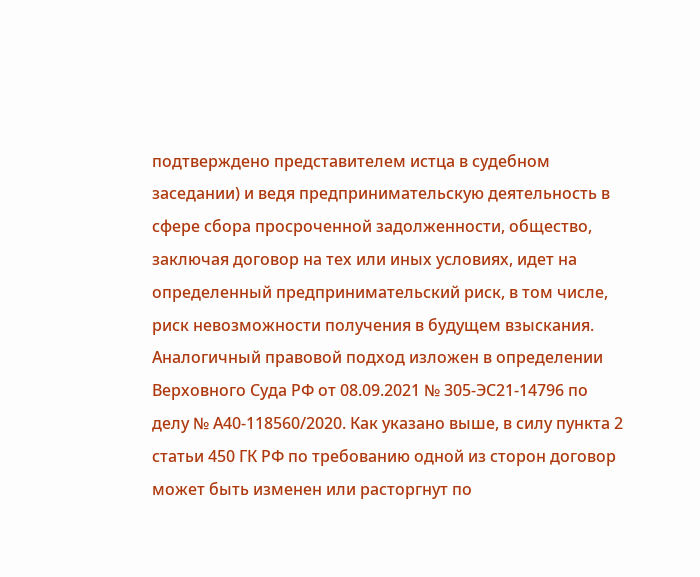подтверждено представителем истца в судебном заседании) и ведя предпринимательскую деятельность в сфере сбора просроченной задолженности, общество, заключая договор на тех или иных условиях, идет на определенный предпринимательский риск, в том числе, риск невозможности получения в будущем взыскания. Аналогичный правовой подход изложен в определении Верховного Суда РФ от 08.09.2021 № 305-ЭС21-14796 по делу № А40-118560/2020. Как указано выше, в силу пункта 2 статьи 450 ГК РФ по требованию одной из сторон договор может быть изменен или расторгнут по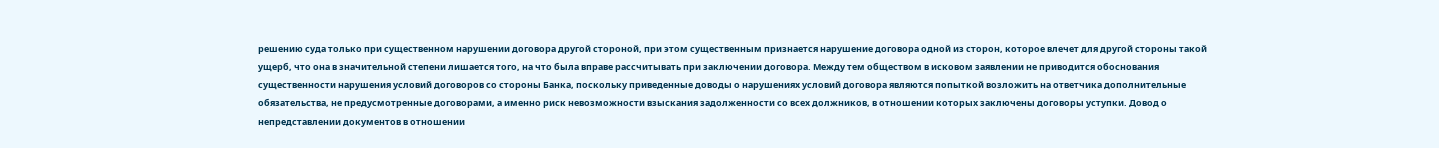решению суда только при существенном нарушении договора другой стороной, при этом существенным признается нарушение договора одной из сторон, которое влечет для другой стороны такой ущерб, что она в значительной степени лишается того, на что была вправе рассчитывать при заключении договора. Между тем обществом в исковом заявлении не приводится обоснования существенности нарушения условий договоров со стороны Банка, поскольку приведенные доводы о нарушениях условий договора являются попыткой возложить на ответчика дополнительные обязательства, не предусмотренные договорами, а именно риск невозможности взыскания задолженности со всех должников, в отношении которых заключены договоры уступки. Довод о непредставлении документов в отношении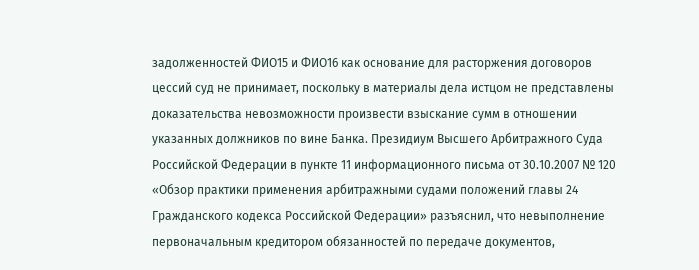задолженностей ФИО15 и ФИО16 как основание для расторжения договоров цессий суд не принимает, поскольку в материалы дела истцом не представлены доказательства невозможности произвести взыскание сумм в отношении указанных должников по вине Банка. Президиум Высшего Арбитражного Суда Российской Федерации в пункте 11 информационного письма от 30.10.2007 № 120 «Обзор практики применения арбитражными судами положений главы 24 Гражданского кодекса Российской Федерации» разъяснил, что невыполнение первоначальным кредитором обязанностей по передаче документов,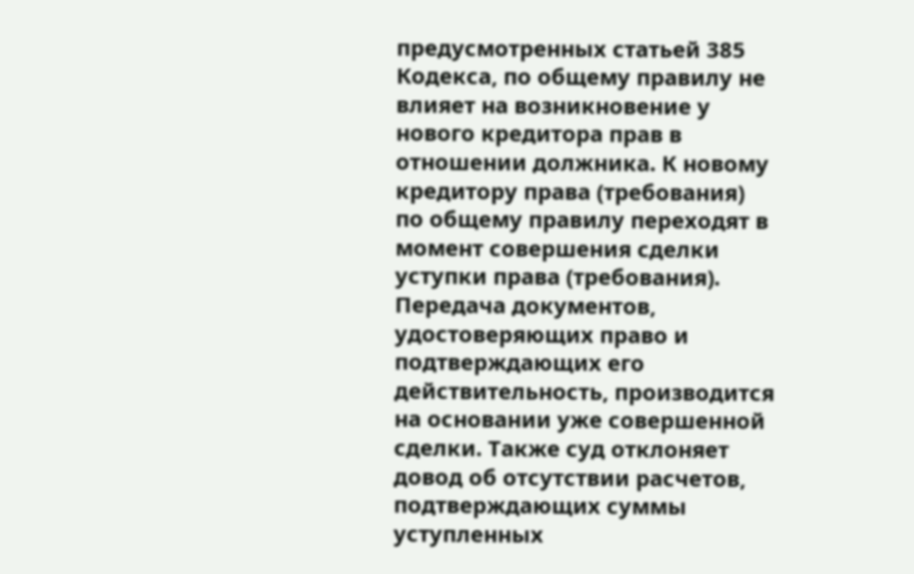предусмотренных статьей 385 Кодекса, по общему правилу не влияет на возникновение у нового кредитора прав в отношении должника. К новому кредитору права (требования) по общему правилу переходят в момент совершения сделки уступки права (требования). Передача документов, удостоверяющих право и подтверждающих его действительность, производится на основании уже совершенной сделки. Также суд отклоняет довод об отсутствии расчетов, подтверждающих суммы уступленных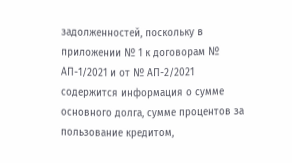задолженностей, поскольку в приложении № 1 к договорам № АП-1/2021 и от № АП-2/2021 содержится информация о сумме основного долга, сумме процентов за пользование кредитом,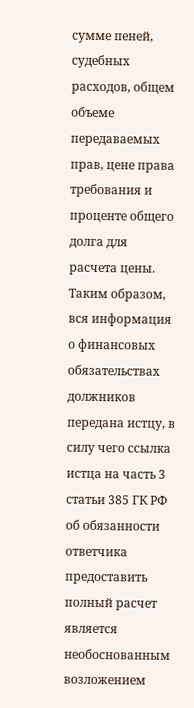сумме пеней, судебных расходов, общем объеме передаваемых прав, цене права требования и проценте общего долга для расчета цены. Таким образом, вся информация о финансовых обязательствах должников передана истцу, в силу чего ссылка истца на часть 3 статьи 385 ГК РФ об обязанности ответчика предоставить полный расчет является необоснованным возложением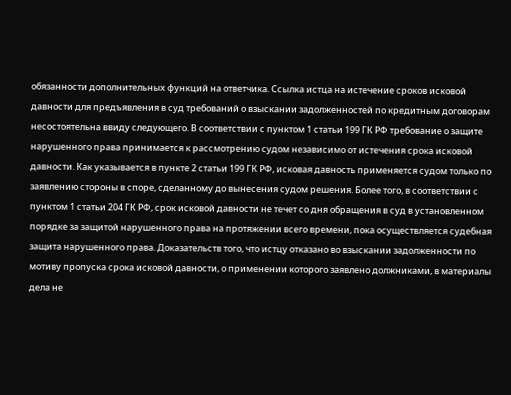обязанности дополнительных функций на ответчика. Ссылка истца на истечение сроков исковой давности для предъявления в суд требований о взыскании задолженностей по кредитным договорам несостоятельна ввиду следующего. В соответствии с пунктом 1 статьи 199 ГК РФ требование о защите нарушенного права принимается к рассмотрению судом независимо от истечения срока исковой давности. Как указывается в пункте 2 статьи 199 ГК РФ, исковая давность применяется судом только по заявлению стороны в споре, сделанному до вынесения судом решения. Более того, в соответствии с пунктом 1 статьи 204 ГК РФ, срок исковой давности не течет со дня обращения в суд в установленном порядке за защитой нарушенного права на протяжении всего времени, пока осуществляется судебная защита нарушенного права. Доказательств того, что истцу отказано во взыскании задолженности по мотиву пропуска срока исковой давности, о применении которого заявлено должниками, в материалы дела не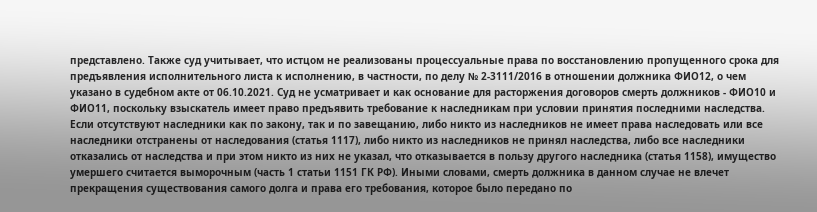представлено. Также суд учитывает, что истцом не реализованы процессуальные права по восстановлению пропущенного срока для предъявления исполнительного листа к исполнению, в частности, по делу № 2-3111/2016 в отношении должника ФИО12, о чем указано в судебном акте от 06.10.2021. Суд не усматривает и как основание для расторжения договоров смерть должников - ФИО10 и ФИО11, поскольку взыскатель имеет право предъявить требование к наследникам при условии принятия последними наследства. Если отсутствуют наследники как по закону, так и по завещанию, либо никто из наследников не имеет права наследовать или все наследники отстранены от наследования (статья 1117), либо никто из наследников не принял наследства, либо все наследники отказались от наследства и при этом никто из них не указал, что отказывается в пользу другого наследника (статья 1158), имущество умершего считается выморочным (часть 1 статьи 1151 ГК РФ). Иными словами, смерть должника в данном случае не влечет прекращения существования самого долга и права его требования, которое было передано по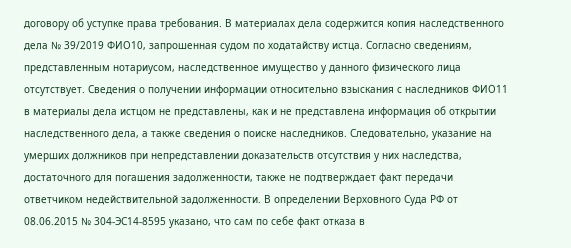договору об уступке права требования. В материалах дела содержится копия наследственного дела № 39/2019 ФИО10, запрошенная судом по ходатайству истца. Согласно сведениям, представленным нотариусом, наследственное имущество у данного физического лица отсутствует. Сведения о получении информации относительно взыскания с наследников ФИО11 в материалы дела истцом не представлены, как и не представлена информация об открытии наследственного дела, а также сведения о поиске наследников. Следовательно, указание на умерших должников при непредставлении доказательств отсутствия у них наследства, достаточного для погашения задолженности, также не подтверждает факт передачи ответчиком недействительной задолженности. В определении Верховного Суда РФ от 08.06.2015 № 304-ЭС14-8595 указано, что сам по себе факт отказа в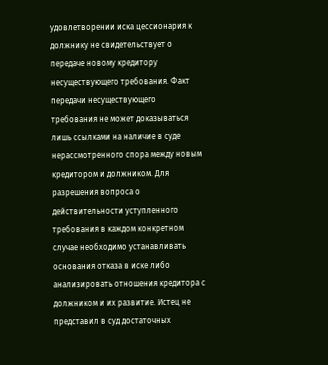удовлетворении иска цессионария к должнику не свидетельствует о передаче новому кредитору несуществующего требования. Факт передачи несуществующего требования не может доказываться лишь ссылками на наличие в суде нерассмотренного спора между новым кредитором и должником. Для разрешения вопроса о действительности уступленного требования в каждом конкретном случае необходимо устанавливать основания отказа в иске либо анализировать отношения кредитора с должником и их развитие. Истец не представил в суд достаточных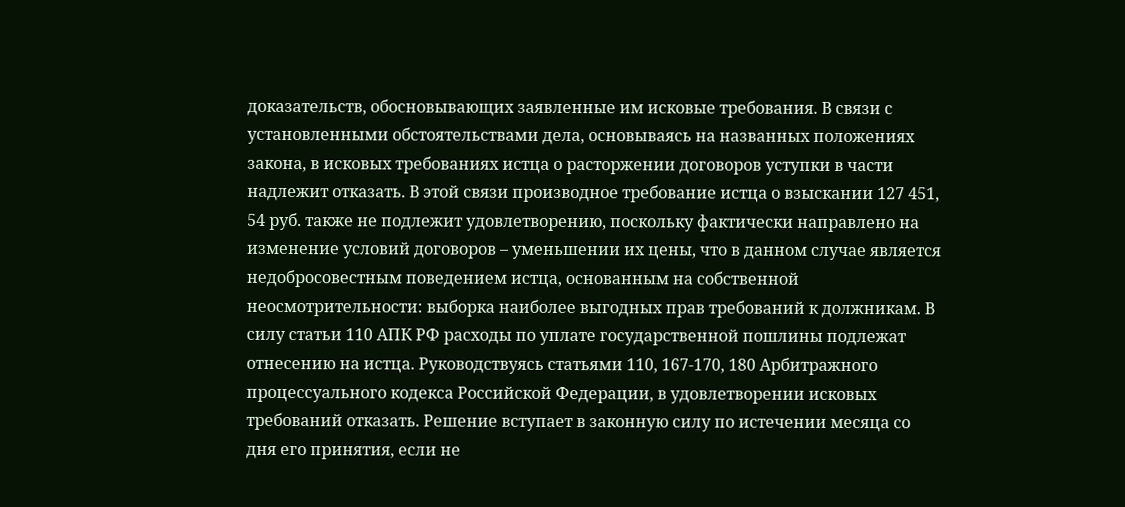доказательств, обосновывающих заявленные им исковые требования. В связи с установленными обстоятельствами дела, основываясь на названных положениях закона, в исковых требованиях истца о расторжении договоров уступки в части надлежит отказать. В этой связи производное требование истца о взыскании 127 451, 54 руб. также не подлежит удовлетворению, поскольку фактически направлено на изменение условий договоров – уменьшении их цены, что в данном случае является недобросовестным поведением истца, основанным на собственной неосмотрительности: выборка наиболее выгодных прав требований к должникам. В силу статьи 110 АПК РФ расходы по уплате государственной пошлины подлежат отнесению на истца. Руководствуясь статьями 110, 167-170, 180 Арбитражного процессуального кодекса Российской Федерации, в удовлетворении исковых требований отказать. Решение вступает в законную силу по истечении месяца со дня его принятия, если не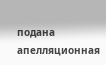подана апелляционная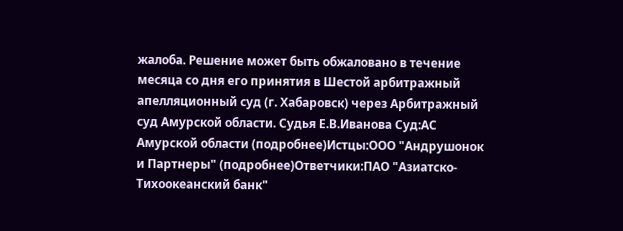жалоба. Решение может быть обжаловано в течение месяца со дня его принятия в Шестой арбитражный апелляционный суд (г. Хабаровск) через Арбитражный суд Амурской области. Судья Е.В.Иванова Суд:АС Амурской области (подробнее)Истцы:ООО "Андрушонок и Партнеры" (подробнее)Ответчики:ПАО "Азиатско-Тихоокеанский банк"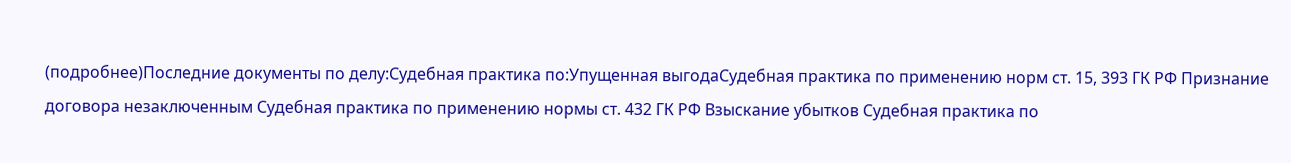(подробнее)Последние документы по делу:Судебная практика по:Упущенная выгодаСудебная практика по применению норм ст. 15, 393 ГК РФ Признание договора незаключенным Судебная практика по применению нормы ст. 432 ГК РФ Взыскание убытков Судебная практика по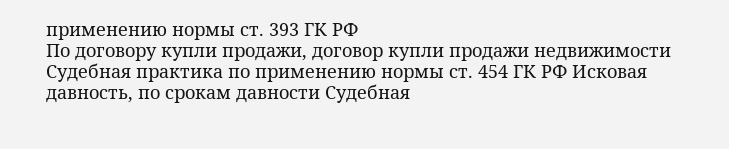применению нормы ст. 393 ГК РФ
По договору купли продажи, договор купли продажи недвижимости Судебная практика по применению нормы ст. 454 ГК РФ Исковая давность, по срокам давности Судебная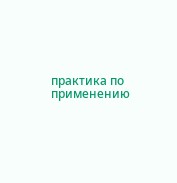практика по применению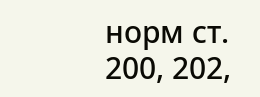норм ст. 200, 202,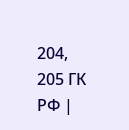204, 205 ГК РФ |